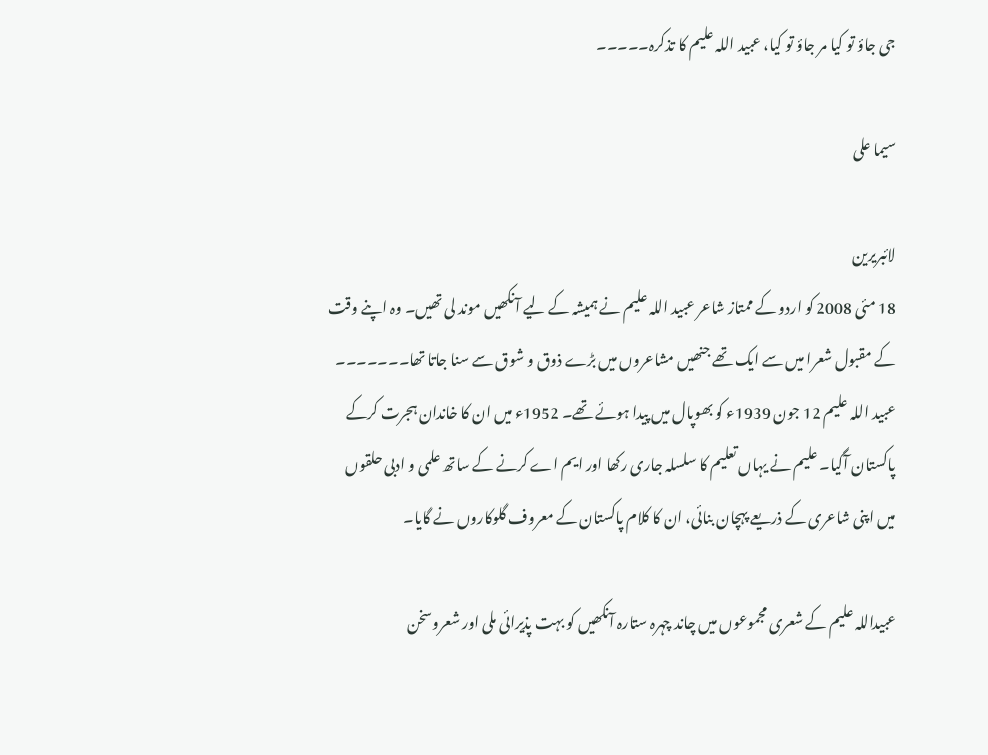جی جاؤ تو کیا مر جاؤ تو کیا، عبید اللہ علیم کا تذکرہ۔۔۔۔۔

سیما علی

لائبریرین
18 مئی 2008 کو اردو کے ممتاز شاعر عبید اللہ علیم نے ہمیشہ کے لیے آنکھیں‌ موند لی تھیں۔ وہ اپنے وقت کے مقبول شعرا میں سے ایک تھے جنھیں‌ مشاعروں میں بڑے ذوق و شوق سے سنا جاتا تھا۔۔۔۔۔۔۔
عبید اللہ علیم 12 جون 1939ء کو بھوپال میں پیدا ہوئے تھے۔ 1952ء میں ان کا خاندان ہجرت کرکے پاکستان آگیا۔ علیم نے یہاں تعلیم کا سلسلہ جاری رکھا اور ایم اے کرنے کے ساتھ علمی و ادبی حلقوں میں اپنی شاعری کے ذریعے پہچان بنائی، ان کا کلام پاکستان کے معروف گلوکاروں نے گایا۔

عبیداللہ علیم کے شعری مجموعوں میں چاند چہرہ ستارہ آنکھیں کو بہت پذیرائی ملی اور شعروسخن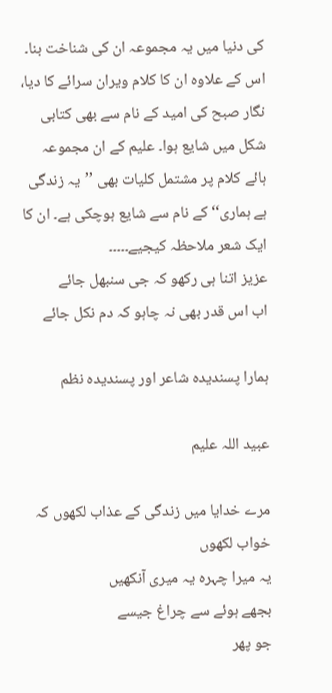کی دنیا میں یہ مجموعہ ان کی شناخت بنا۔ اس کے علاوہ ان کا کلام ویران سرائے کا دیا، نگار صبح کی امید کے نام سے بھی کتابی شکل میں شایع ہوا۔ علیم کے ان مجموعہ ہائے کلام پر مشتمل کلیات بھی ’’یہ زندگی ہے ہماری‘‘ کے نام سے شایع ہوچکی ہے۔ ان کا ایک شعر ملاحظہ کیجیے۔۔۔۔۔
عزیز اتنا ہی رکھو کہ جی سنبھل جائے
اب اس قدر بھی نہ چاہو کہ دم نکل جائے

ہمارا پسندیدہ شاعر اور پسندیدہ نظم

عبید اللہ علیم

مرے خدایا میں زندگی کے عذاب لکھوں کہ خواب لکھوں
یہ میرا چہرہ یہ میری آنکھیں
بجھے ہوئے سے چراغ جیسے
جو پھر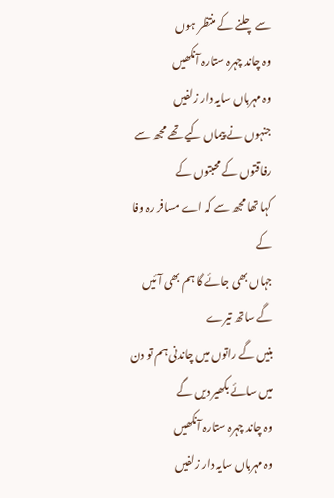سے چلنے کے منتظر ہوں
وہ چاند چہرہ ستارہ آنکھیں
وہ مہرباں سایہ دار زلفیں
جنہوں نے پیماں کیے تھے مجھ سے
رفاقتوں کے محبتوں کے
کہا تھا مجھ سے کہ اے مسافر رہ وفا کے
جہاں بھی جائے گا ہم بھی آئیں گے ساتھ تیرے
بنیں گے راتوں میں چاندنی ہم تو دن میں سائے بکھیر دیں گے
وہ چاند چہرہ ستارہ آنکھیں
وہ مہرباں سایہ دار زلفیں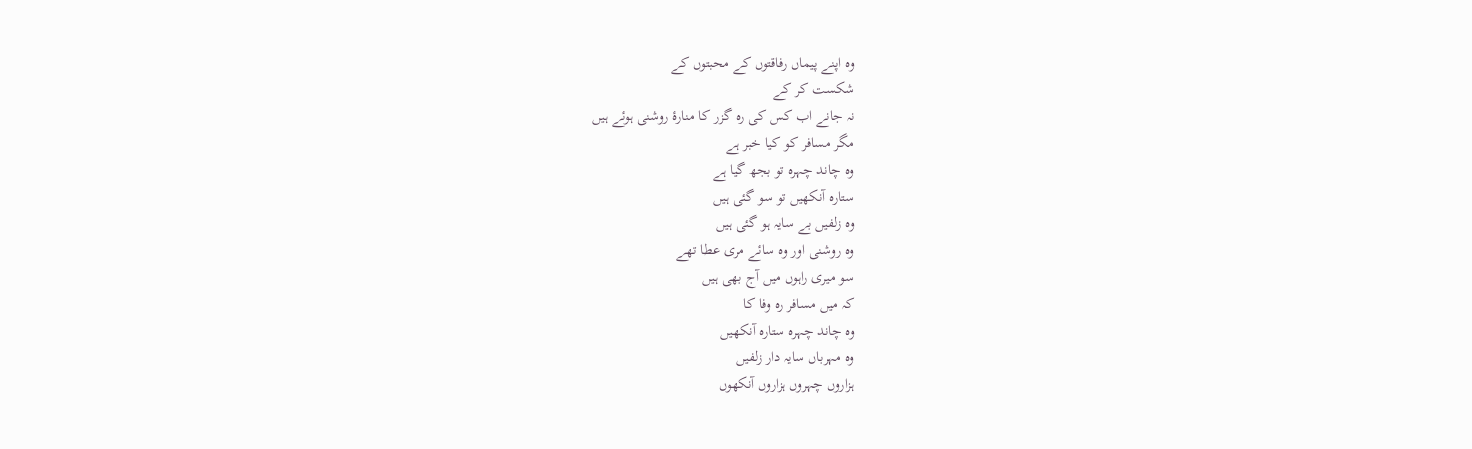وہ اپنے پیماں رفاقتوں کے محبتوں کے
شکست کر کے
نہ جانے اب کس کی رہ گزر کا منارۂ روشنی ہوئے ہیں
مگر مسافر کو کیا خبر ہے
وہ چاند چہرہ تو بجھ گیا ہے
ستارہ آنکھیں تو سو گئی ہیں
وہ زلفیں بے سایہ ہو گئی ہیں
وہ روشنی اور وہ سائے مری عطا تھے
سو میری راہوں میں آج بھی ہیں
کہ میں مسافر رہ وفا کا
وہ چاند چہرہ ستارہ آنکھیں
وہ مہرباں سایہ دار زلفیں
ہزاروں چہروں ہزاروں آنکھوں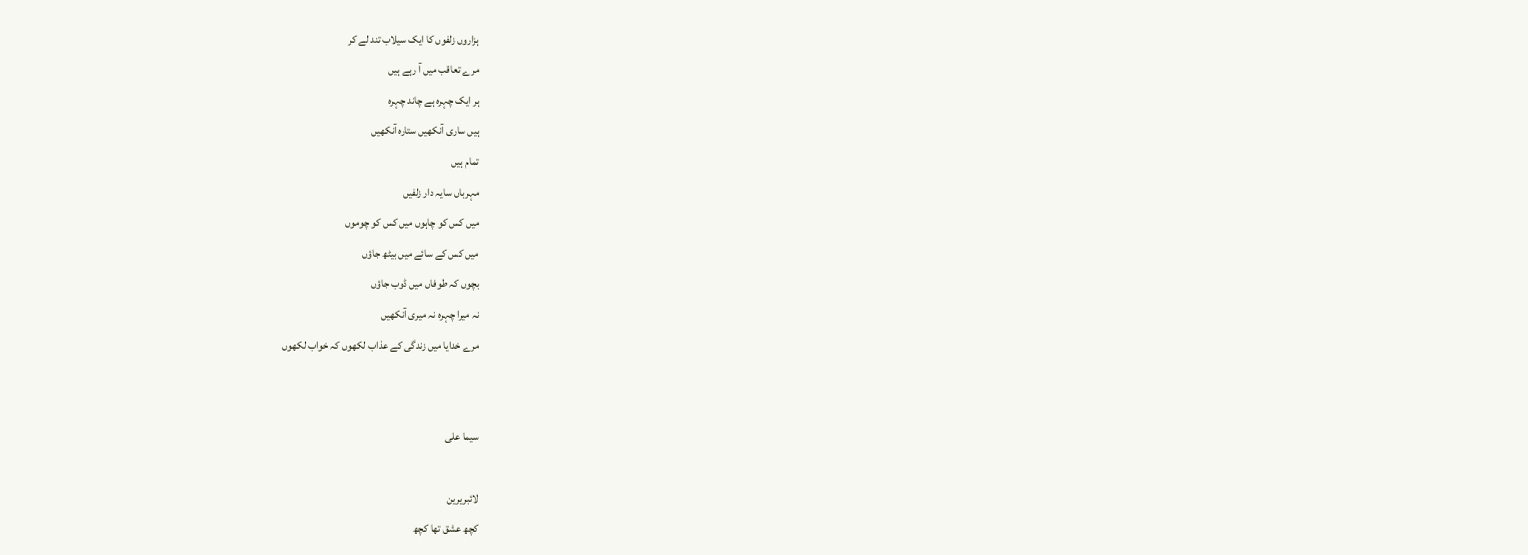ہزاروں زلفوں کا ایک سیلاب تند لے کر
مرے تعاقب میں آ رہے ہیں
ہر ایک چہرہ ہے چاند چہرہ
ہیں ساری آنکھیں ستارہ آنکھیں
تمام ہیں
مہرباں سایہ دار زلفیں
میں کس کو چاہوں میں کس کو چوموں
میں کس کے سائے میں بیٹھ جاؤں
بچوں کہ طوفاں میں ڈوب جاؤں
نہ میرا چہرہ نہ میری آنکھیں
مرے خدایا میں زندگی کے عذاب لکھوں کہ خواب لکھوں


سیما علی

لائبریرین
کچھ عشق تھا کچھ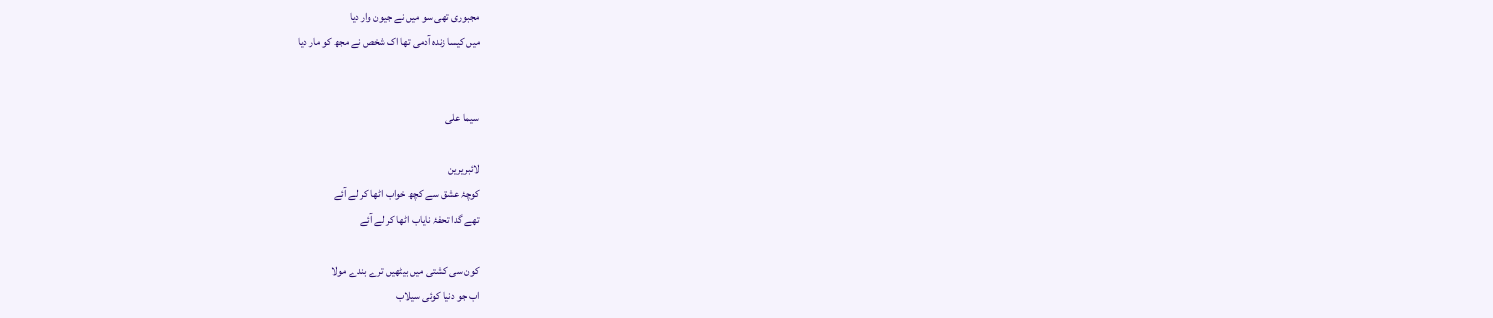مجبوری تھی سو میں نے جیون وار دیا
میں کیسا زندہ آدمی تھا اک شخص نے مجھ کو مار دیا


سیما علی

لائبریرین
کوچۂ عشق سے کچھ خواب اٹھا کر لے آئے
تھے گدا تحفۂ نایاب اٹھا کر لے آئے

کون سی کشتی میں بیٹھیں ترے بندے مولا
اب جو دنیا کوئی سیلاب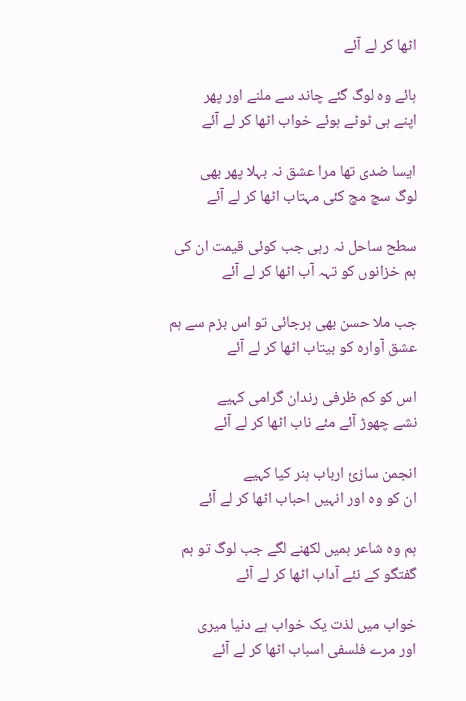اٹھا کر لے آئے

ہائے وہ لوگ گئے چاند سے ملنے اور پھر
اپنے ہی ٹوٹے ہوئے خواب اٹھا کر لے آئے

ایسا ضدی تھا مرا عشق نہ بہلا پھر بھی
لوگ سچ مچ کئی مہتاب اٹھا کر لے آئے

سطح ساحل نہ رہی جب کوئی قیمت ان کی
ہم خزانوں کو تہہ آب اٹھا کر لے آئے

جب ملا حسن بھی ہرجائی تو اس بزم سے ہم
عشق آوارہ کو بیتاب اٹھا کر لے آئے

اس کو کم ظرفی رندان گرامی کہیے
نشے چھوڑ آئے مئے ناب اٹھا کر لے آئے

انجمن سازئ ارباب ہنر کیا کہیے
ان کو وہ اور انہیں احباب اٹھا کر لے آئے

ہم وہ شاعر ہمیں لکھنے لگے جب لوگ تو ہم
گفتگو کے نئے آداب اٹھا کر لے آئے

خواب میں لذت یک خواب ہے دنیا میری
اور مرے فلسفی اسباب اٹھا کر لے آئے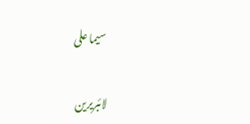سیما علی

لائبریرین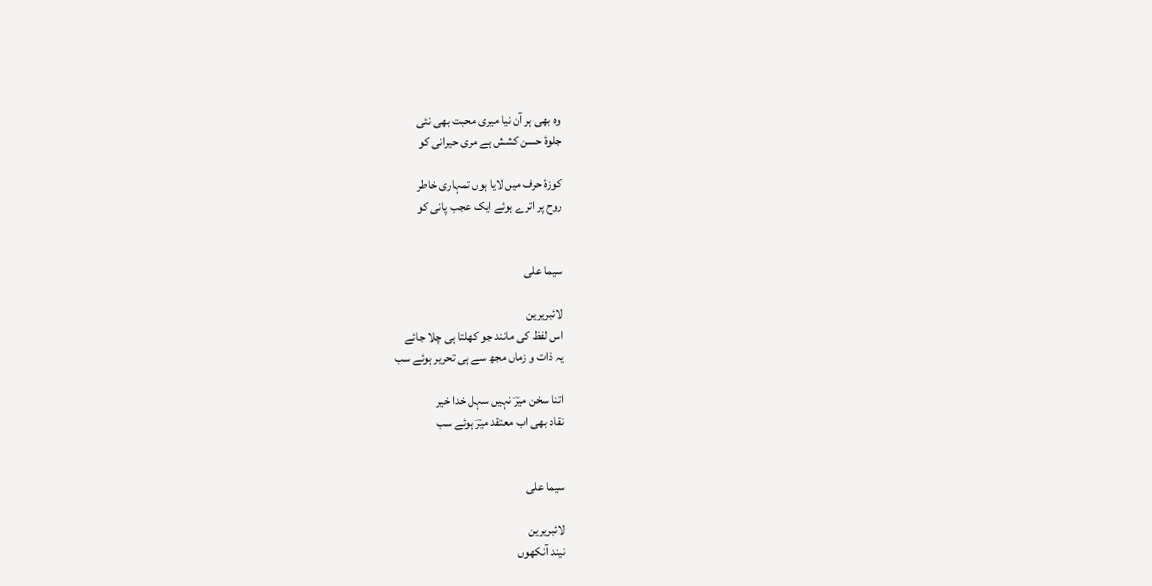وہ بھی ہر آن نیا میری محبت بھی نئی
جلوۂ حسن کشش ہے مری حیرانی کو

کوزۂ حرف میں لایا ہوں تمہاری خاطر
روح پر اترے ہوئے ایک عجب پانی کو


سیما علی

لائبریرین
اس لفظ کی مانند جو کھلتا ہی چلا جائے
یہ ذات و زماں مجھ سے ہی تحریر ہوئے سب

اتنا سخن میرؔ نہیں سہل خدا خیر
نقاد بھی اب معتقد میرؔ ہوئے سب


سیما علی

لائبریرین
نیند آنکھوں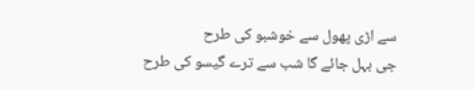سے اڑی پھول سے خوشبو کی طرح
جی بہل جائے گا شب سے ترے گیسو کی طرح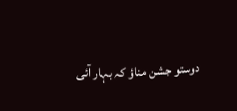دوستو جشن مناؤ کہ بہار آئی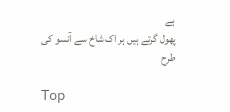ہے
پھول گرتے ہیں ہر اک شاخ سے آنسو کی طرح

Top